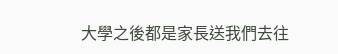大學之後都是家長送我們去往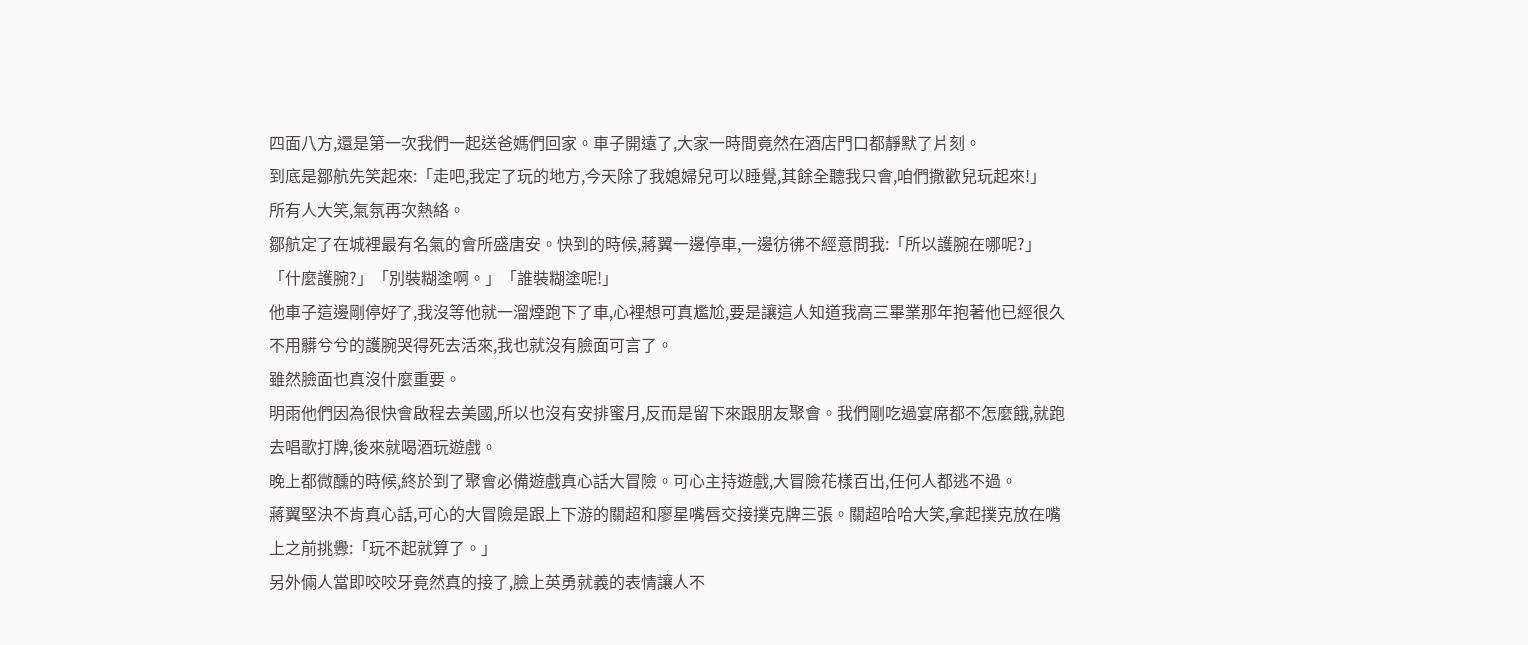四面八方,還是第一次我們一起送爸媽們回家。車子開遠了,大家一時間竟然在酒店門口都靜默了片刻。
到底是鄒航先笑起來:「走吧,我定了玩的地方,今天除了我媳婦兒可以睡覺,其餘全聽我只會,咱們撒歡兒玩起來!」
所有人大笑,氣氛再次熱絡。
鄒航定了在城裡最有名氣的會所盛唐安。快到的時候,蔣翼一邊停車,一邊彷彿不經意問我:「所以護腕在哪呢?」
「什麼護腕?」「別裝糊塗啊。」「誰裝糊塗呢!」
他車子這邊剛停好了,我沒等他就一溜煙跑下了車,心裡想可真尷尬,要是讓這人知道我高三畢業那年抱著他已經很久不用髒兮兮的護腕哭得死去活來,我也就沒有臉面可言了。
雖然臉面也真沒什麼重要。
明雨他們因為很快會啟程去美國,所以也沒有安排蜜月,反而是留下來跟朋友聚會。我們剛吃過宴席都不怎麼餓,就跑去唱歌打牌,後來就喝酒玩遊戲。
晚上都微醺的時候,終於到了聚會必備遊戲真心話大冒險。可心主持遊戲,大冒險花樣百出,任何人都逃不過。
蔣翼堅決不肯真心話,可心的大冒險是跟上下游的關超和廖星嘴唇交接撲克牌三張。關超哈哈大笑,拿起撲克放在嘴上之前挑釁:「玩不起就算了。」
另外倆人當即咬咬牙竟然真的接了,臉上英勇就義的表情讓人不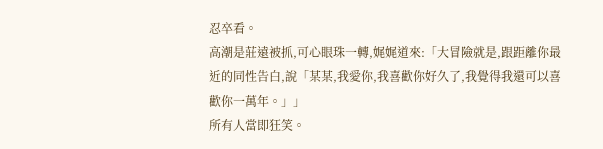忍卒看。
高潮是莊遠被抓,可心眼珠一轉,娓娓道來:「大冒險就是,跟距離你最近的同性告白,說「某某,我愛你,我喜歡你好久了,我覺得我還可以喜歡你一萬年。」」
所有人當即狂笑。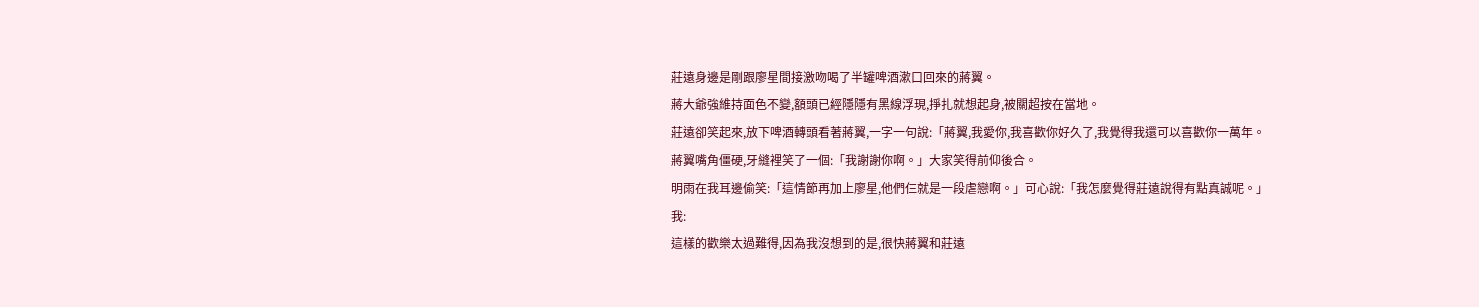莊遠身邊是剛跟廖星間接激吻喝了半罐啤酒漱口回來的蔣翼。
蔣大爺強維持面色不變,額頭已經隱隱有黑線浮現,掙扎就想起身,被關超按在當地。
莊遠卻笑起來,放下啤酒轉頭看著蔣翼,一字一句說:「蔣翼,我愛你,我喜歡你好久了,我覺得我還可以喜歡你一萬年。
蔣翼嘴角僵硬,牙縫裡笑了一個:「我謝謝你啊。」大家笑得前仰後合。
明雨在我耳邊偷笑:「這情節再加上廖星,他們仨就是一段虐戀啊。」可心說:「我怎麼覺得莊遠說得有點真誠呢。」
我:
這樣的歡樂太過難得,因為我沒想到的是,很快蔣翼和莊遠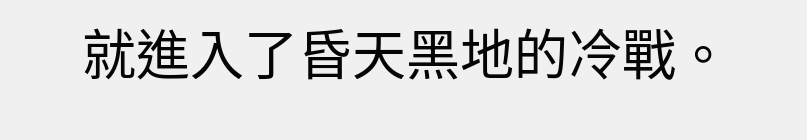就進入了昏天黑地的冷戰。